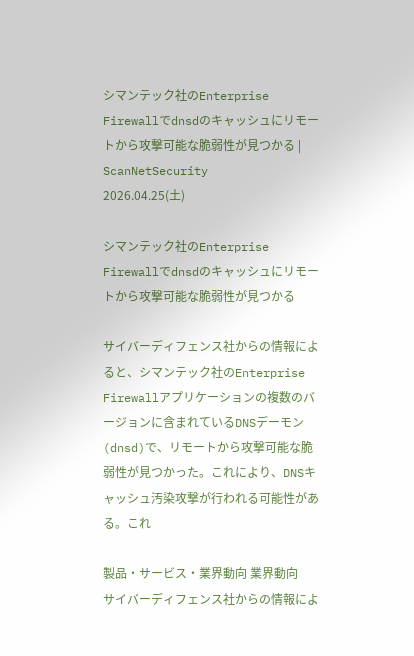シマンテック社のEnterprise Firewallでdnsdのキャッシュにリモートから攻撃可能な脆弱性が見つかる | ScanNetSecurity
2026.04.25(土)

シマンテック社のEnterprise Firewallでdnsdのキャッシュにリモートから攻撃可能な脆弱性が見つかる

サイバーディフェンス社からの情報によると、シマンテック社のEnterprise Firewallアプリケーションの複数のバージョンに含まれているDNSデーモン(dnsd)で、リモートから攻撃可能な脆弱性が見つかった。これにより、DNSキャッシュ汚染攻撃が行われる可能性がある。これ

製品・サービス・業界動向 業界動向
サイバーディフェンス社からの情報によ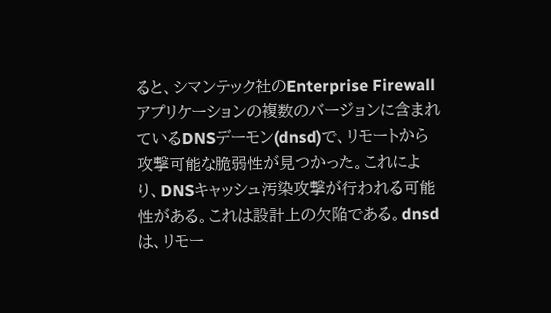ると、シマンテック社のEnterprise Firewallアプリケーションの複数のバージョンに含まれているDNSデーモン(dnsd)で、リモートから攻撃可能な脆弱性が見つかった。これにより、DNSキャッシュ汚染攻撃が行われる可能性がある。これは設計上の欠陥である。dnsdは、リモー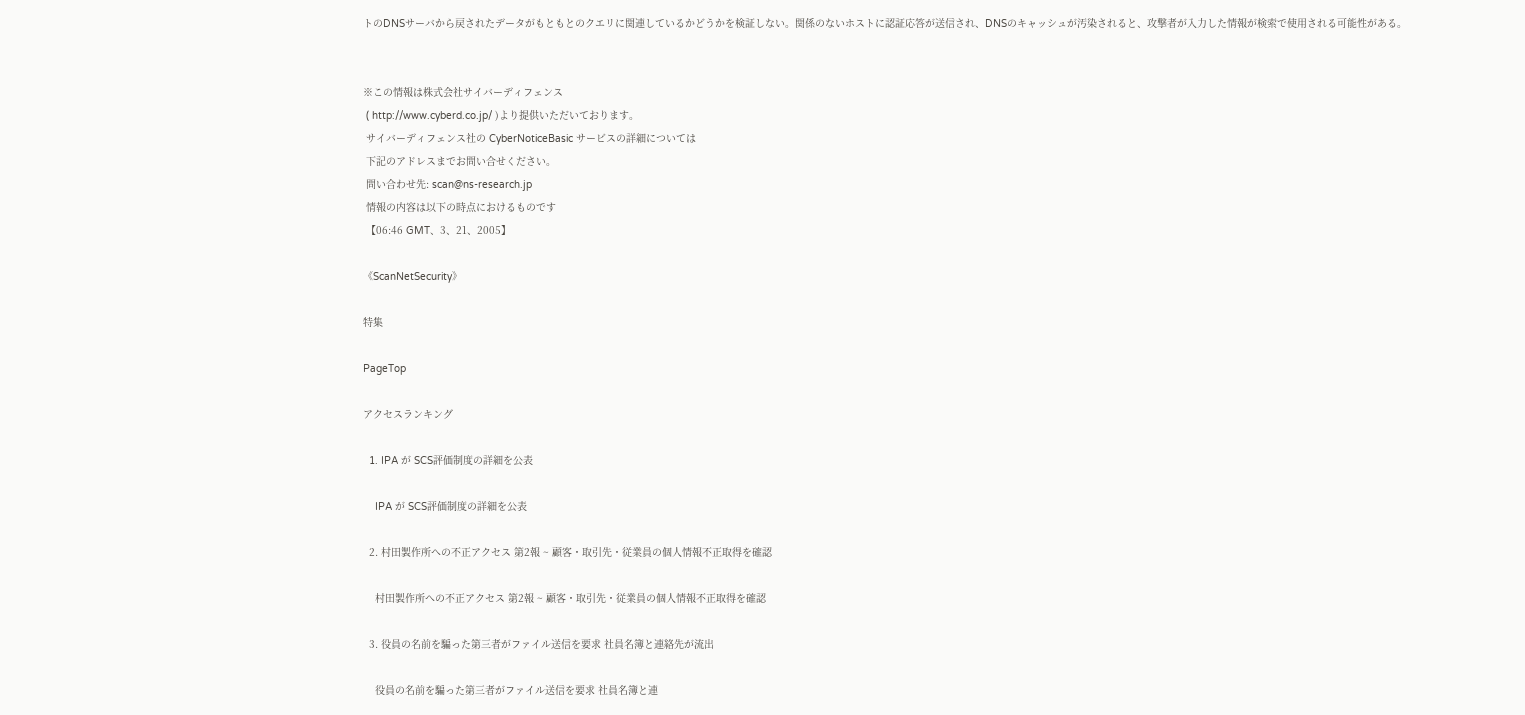トのDNSサーバから戻されたデータがもともとのクエリに関連しているかどうかを検証しない。関係のないホストに認証応答が送信され、DNSのキャッシュが汚染されると、攻撃者が入力した情報が検索で使用される可能性がある。


※この情報は株式会社サイバーディフェンス
 ( http://www.cyberd.co.jp/ )より提供いただいております。
 サイバーディフェンス社の CyberNoticeBasic サービスの詳細については
 下記のアドレスまでお問い合せください。
 問い合わせ先: scan@ns-research.jp
 情報の内容は以下の時点におけるものです
 【06:46 GMT、3、21、2005】

《ScanNetSecurity》

特集

PageTop

アクセスランキング

  1. IPA が SCS評価制度の詳細を公表

    IPA が SCS評価制度の詳細を公表

  2. 村田製作所への不正アクセス 第2報 ~ 顧客・取引先・従業員の個人情報不正取得を確認

    村田製作所への不正アクセス 第2報 ~ 顧客・取引先・従業員の個人情報不正取得を確認

  3. 役員の名前を騙った第三者がファイル送信を要求 社員名簿と連絡先が流出

    役員の名前を騙った第三者がファイル送信を要求 社員名簿と連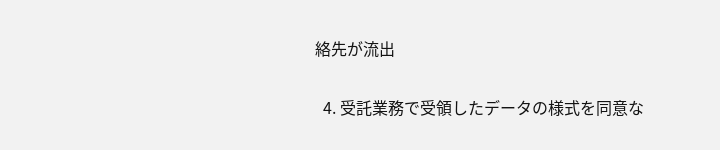絡先が流出

  4. 受託業務で受領したデータの様式を同意な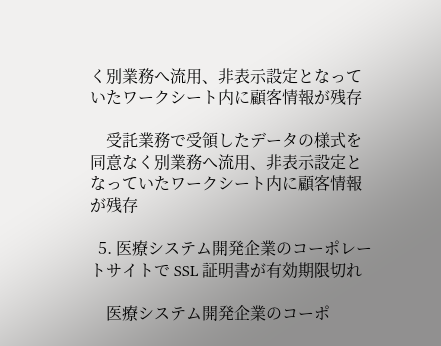く別業務へ流用、非表示設定となっていたワークシート内に顧客情報が残存

    受託業務で受領したデータの様式を同意なく別業務へ流用、非表示設定となっていたワークシート内に顧客情報が残存

  5. 医療システム開発企業のコーポレートサイトで SSL 証明書が有効期限切れ

    医療システム開発企業のコーポ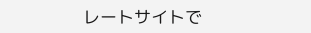レートサイトで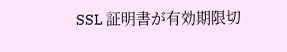SSL 証明書が有効期限切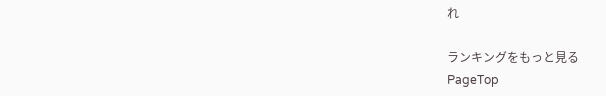れ

ランキングをもっと見る
PageTop